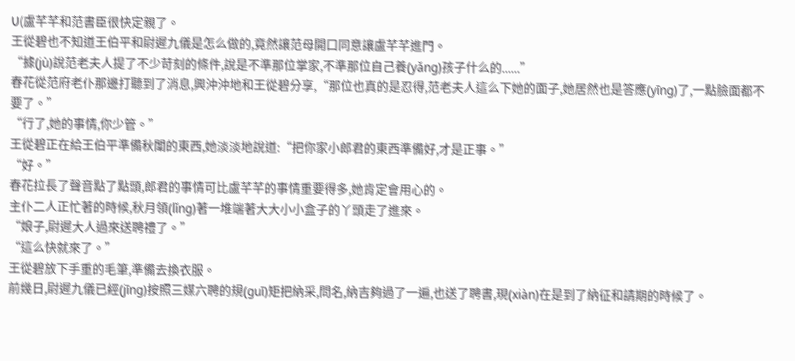U(盧芊芊和范書臣很快定親了。
王從碧也不知道王伯平和尉遲九儀是怎么做的,竟然讓范母開口同意讓盧芊芊進門。
“據(jù)說范老夫人提了不少苛刻的條件,說是不準那位掌家,不準那位自己養(yǎng)孩子什么的......”
春花從范府老仆那邊打聽到了消息,興沖沖地和王從碧分享,“那位也真的是忍得,范老夫人這么下她的面子,她居然也是答應(yīng)了,一點臉面都不要了。”
“行了,她的事情,你少管。”
王從碧正在給王伯平準備秋闈的東西,她淡淡地說道:“把你家小郎君的東西準備好,才是正事。”
“好。”
春花拉長了聲音點了點頭,郎君的事情可比盧芊芊的事情重要得多,她肯定會用心的。
主仆二人正忙著的時候,秋月領(lǐng)著一堆端著大大小小盒子的丫頭走了進來。
“娘子,尉遲大人過來送聘禮了。”
“這么快就來了。”
王從碧放下手重的毛筆,準備去換衣服。
前幾日,尉遲九儀已經(jīng)按照三媒六聘的規(guī)矩把納采,問名,納吉夠過了一遍,也送了聘書,現(xiàn)在是到了納征和請期的時候了。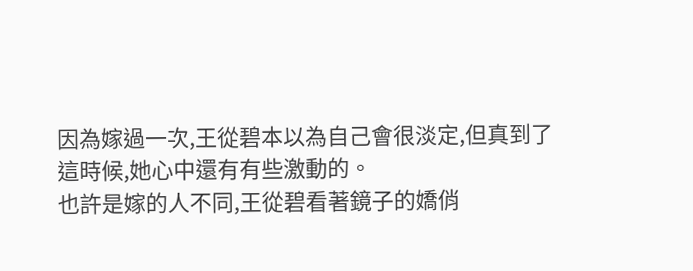因為嫁過一次,王從碧本以為自己會很淡定,但真到了這時候,她心中還有有些激動的。
也許是嫁的人不同,王從碧看著鏡子的嬌俏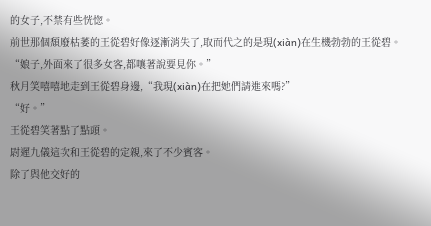的女子,不禁有些恍惚。
前世那個頹廢枯萎的王從碧好像逐漸消失了,取而代之的是現(xiàn)在生機勃勃的王從碧。
“娘子,外面來了很多女客,都嚷著說要見你。”
秋月笑嘻嘻地走到王從碧身邊,“我現(xiàn)在把她們請進來嗎?”
“好。”
王從碧笑著點了點頭。
尉遲九儀這次和王從碧的定親,來了不少賓客。
除了與他交好的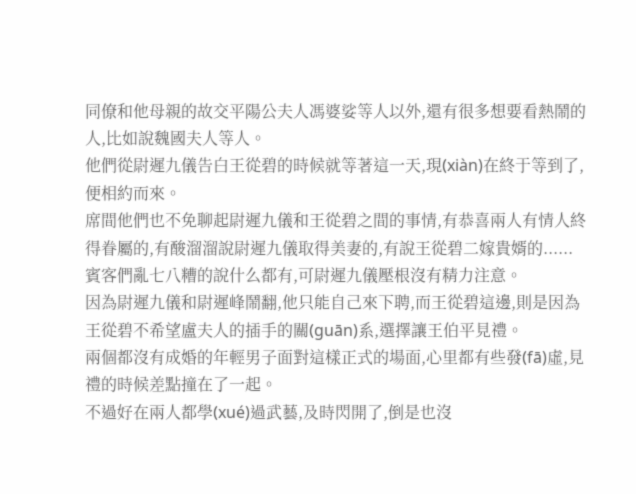同僚和他母親的故交平陽公夫人馮婆娑等人以外,還有很多想要看熱鬧的人,比如說魏國夫人等人。
他們從尉遲九儀告白王從碧的時候就等著這一天,現(xiàn)在終于等到了,便相約而來。
席間他們也不免聊起尉遲九儀和王從碧之間的事情,有恭喜兩人有情人終得眷屬的,有酸溜溜說尉遲九儀取得美妻的,有說王從碧二嫁貴婿的......
賓客們亂七八糟的說什么都有,可尉遲九儀壓根沒有精力注意。
因為尉遲九儀和尉遲峰鬧翻,他只能自己來下聘,而王從碧這邊,則是因為王從碧不希望盧夫人的插手的關(guān)系,選擇讓王伯平見禮。
兩個都沒有成婚的年輕男子面對這樣正式的場面,心里都有些發(fā)虛,見禮的時候差點撞在了一起。
不過好在兩人都學(xué)過武藝,及時閃開了,倒是也沒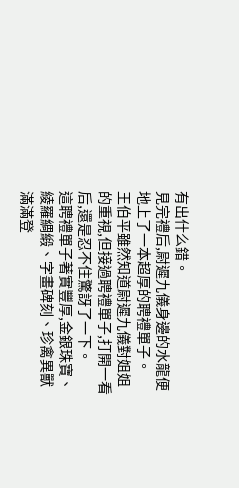有出什么錯。
見完禮后,尉遲九儀身邊的水龍便地上了一本超厚的聘禮單子。
王伯平雖然知道尉遲九儀對姐姐的重視,但接過聘禮單子,打開一看后,還是忍不住驚訝了一下。
這聘禮單子著實豐厚,金銀珠寶、綾羅綢緞、字畫碑刻、珍禽異獸滿滿登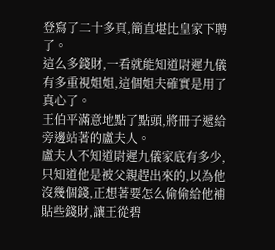登寫了二十多頁,簡直堪比皇家下聘了。
這么多錢財,一看就能知道尉遲九儀有多重視姐姐,這個姐夫確實是用了真心了。
王伯平滿意地點了點頭,將冊子遞給旁邊站著的盧夫人。
盧夫人不知道尉遲九儀家底有多少,只知道他是被父親趕出來的,以為他沒幾個錢,正想著要怎么偷偷給他補貼些錢財,讓王從碧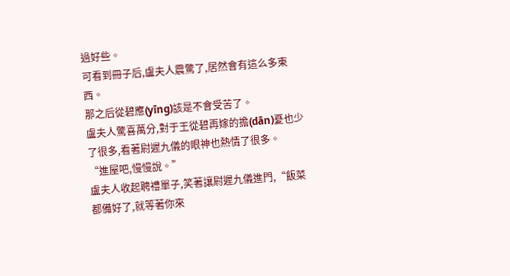過好些。
可看到冊子后,盧夫人震驚了,居然會有這么多東西。
那之后從碧應(yīng)該是不會受苦了。
盧夫人驚喜萬分,對于王從碧再嫁的擔(dān)憂也少了很多,看著尉遲九儀的眼神也熱情了很多。
“進屋吧,慢慢說。”
盧夫人收起聘禮單子,笑著讓尉遲九儀進門,“飯菜都備好了,就等著你來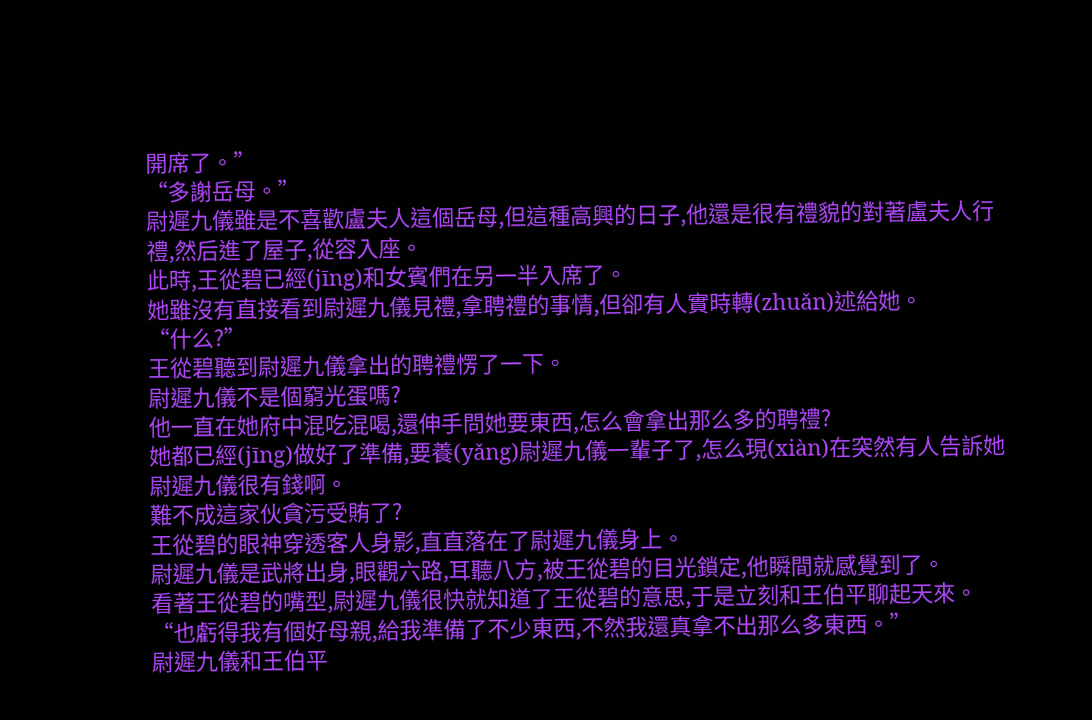開席了。”
“多謝岳母。”
尉遲九儀雖是不喜歡盧夫人這個岳母,但這種高興的日子,他還是很有禮貌的對著盧夫人行禮,然后進了屋子,從容入座。
此時,王從碧已經(jīng)和女賓們在另一半入席了。
她雖沒有直接看到尉遲九儀見禮,拿聘禮的事情,但卻有人實時轉(zhuǎn)述給她。
“什么?”
王從碧聽到尉遲九儀拿出的聘禮愣了一下。
尉遲九儀不是個窮光蛋嗎?
他一直在她府中混吃混喝,還伸手問她要東西,怎么會拿出那么多的聘禮?
她都已經(jīng)做好了準備,要養(yǎng)尉遲九儀一輩子了,怎么現(xiàn)在突然有人告訴她尉遲九儀很有錢啊。
難不成這家伙貪污受賄了?
王從碧的眼神穿透客人身影,直直落在了尉遲九儀身上。
尉遲九儀是武將出身,眼觀六路,耳聽八方,被王從碧的目光鎖定,他瞬間就感覺到了。
看著王從碧的嘴型,尉遲九儀很快就知道了王從碧的意思,于是立刻和王伯平聊起天來。
“也虧得我有個好母親,給我準備了不少東西,不然我還真拿不出那么多東西。”
尉遲九儀和王伯平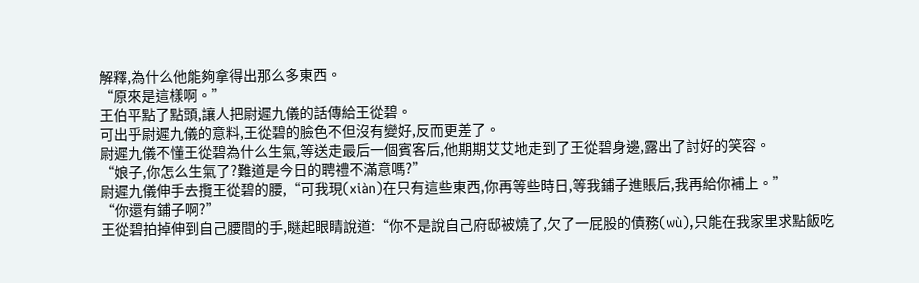解釋,為什么他能夠拿得出那么多東西。
“原來是這樣啊。”
王伯平點了點頭,讓人把尉遲九儀的話傳給王從碧。
可出乎尉遲九儀的意料,王從碧的臉色不但沒有變好,反而更差了。
尉遲九儀不懂王從碧為什么生氣,等送走最后一個賓客后,他期期艾艾地走到了王從碧身邊,露出了討好的笑容。
“娘子,你怎么生氣了?難道是今日的聘禮不滿意嗎?”
尉遲九儀伸手去攬王從碧的腰,“可我現(xiàn)在只有這些東西,你再等些時日,等我鋪子進賬后,我再給你補上。”
“你還有鋪子啊?”
王從碧拍掉伸到自己腰間的手,瞇起眼睛說道:“你不是說自己府邸被燒了,欠了一屁股的債務(wù),只能在我家里求點飯吃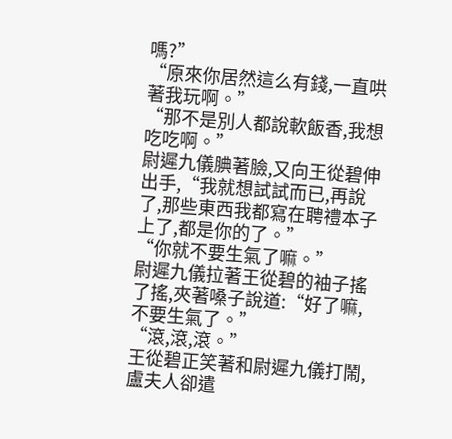嗎?”
“原來你居然這么有錢,一直哄著我玩啊。”
“那不是別人都說軟飯香,我想吃吃啊。”
尉遲九儀腆著臉,又向王從碧伸出手,“我就想試試而已,再說了,那些東西我都寫在聘禮本子上了,都是你的了。”
“你就不要生氣了嘛。”
尉遲九儀拉著王從碧的袖子搖了搖,夾著嗓子說道:“好了嘛,不要生氣了。”
“滾,滾,滾。”
王從碧正笑著和尉遲九儀打鬧,盧夫人卻遣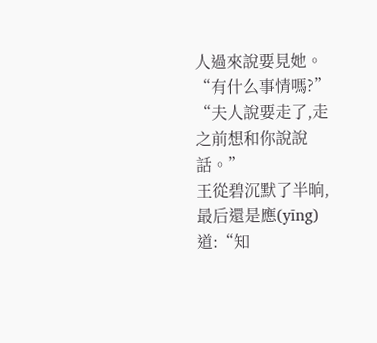人過來說要見她。
“有什么事情嗎?”
“夫人說要走了,走之前想和你說說話。”
王從碧沉默了半晌,最后還是應(yīng)道:“知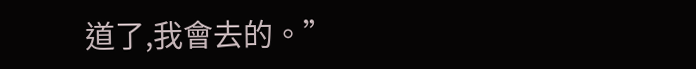道了,我會去的。”